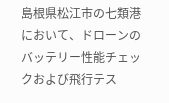島根県松江市の七類港において、ドローンのバッテリー性能チェックおよび飛行テス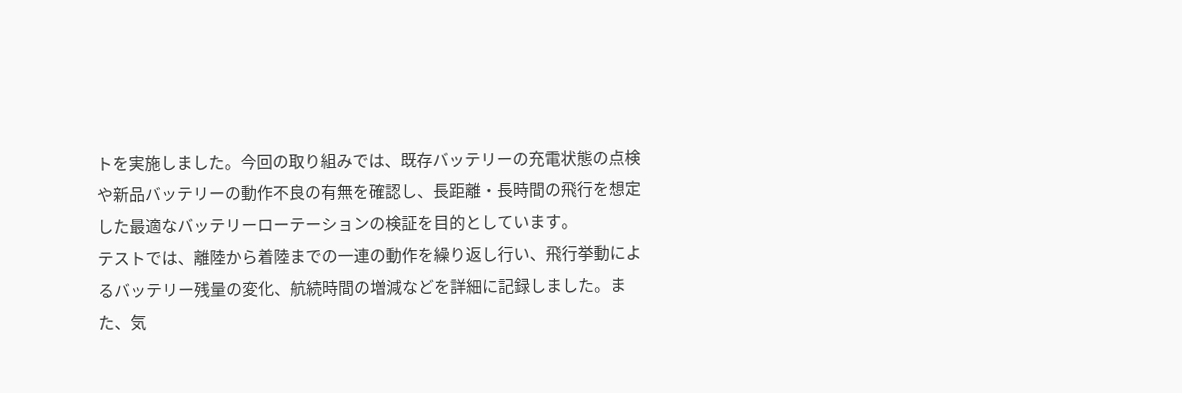トを実施しました。今回の取り組みでは、既存バッテリーの充電状態の点検や新品バッテリーの動作不良の有無を確認し、長距離・長時間の飛行を想定した最適なバッテリーローテーションの検証を目的としています。
テストでは、離陸から着陸までの一連の動作を繰り返し行い、飛行挙動によるバッテリー残量の変化、航続時間の増減などを詳細に記録しました。また、気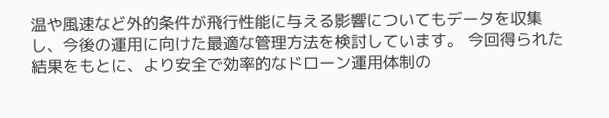温や風速など外的条件が飛行性能に与える影響についてもデータを収集し、今後の運用に向けた最適な管理方法を検討しています。 今回得られた結果をもとに、より安全で効率的なドローン運用体制の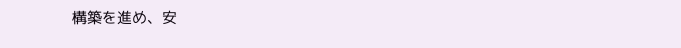構築を進め、安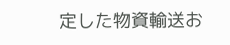定した物資輸送お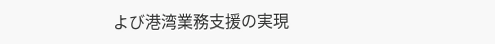よび港湾業務支援の実現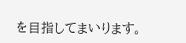を目指してまいります。